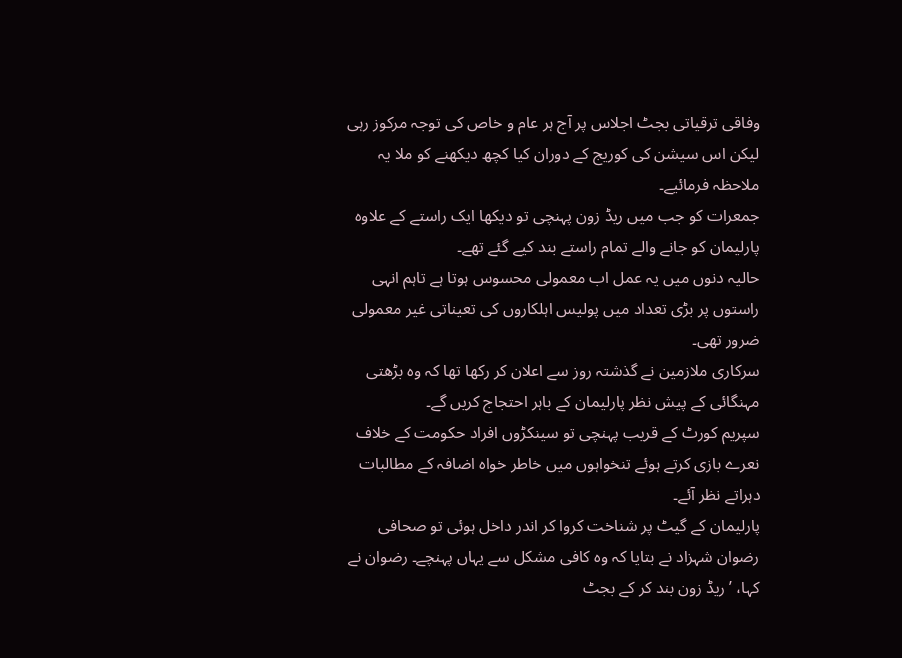وفاقی ترقیاتی بجٹ اجلاس پر آج ہر عام و خاص کی توجہ مرکوز رہی لیکن اس سیشن کی کوریج کے دوران کیا کچھ دیکھنے کو ملا یہ ملاحظہ فرمائیے۔
جمعرات کو جب میں ریڈ زون پہنچی تو دیکھا ایک راستے کے علاوہ پارلیمان کو جانے والے تمام راستے بند کیے گئے تھے۔
حالیہ دنوں میں یہ عمل اب معمولی محسوس ہوتا ہے تاہم انہی راستوں پر بڑی تعداد میں پولیس اہلکاروں کی تعیناتی غیر معمولی ضرور تھی۔
سرکاری ملازمین نے گذشتہ روز سے اعلان کر رکھا تھا کہ وہ بڑھتی مہنگائی کے پیش نظر پارلیمان کے باہر احتجاج کریں گے۔
سپریم کورٹ کے قریب پہنچی تو سینکڑوں افراد حکومت کے خلاف نعرے بازی کرتے ہوئے تنخواہوں میں خاطر خواہ اضافہ کے مطالبات دہراتے نظر آئے۔
پارلیمان کے گیٹ پر شناخت کروا کر اندر داخل ہوئی تو صحافی رضوان شہزاد نے بتایا کہ وہ کافی مشکل سے یہاں پہنچے۔ رضوان نے کہا، ’ریڈ زون بند کر کے بجٹ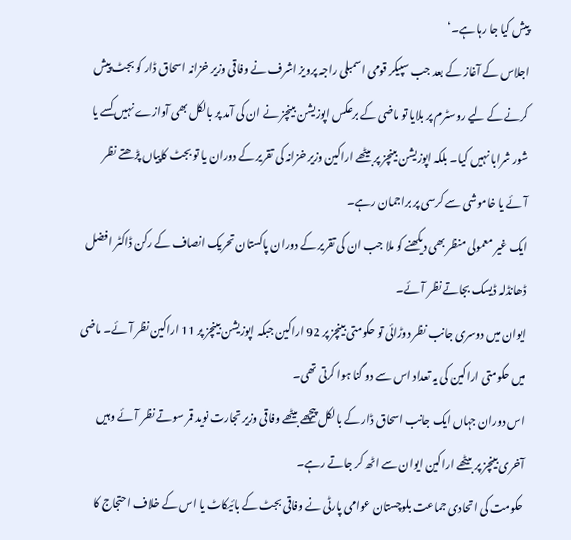پیش کیا جا رہا ہے۔‘
اجلاس کے آغاز کے بعد جب سپیکر قومی اسمبلی راجہ پرویز اشرف نے وفاقی وزیر خزانہ اسحاق ڈار کو بجٹ پیش کرنے کے لیے روسٹرم پر بلایا تو ماضی کے برعکس اپوزیشن بینچز نے ان کی آمد پر بالکل بھی آوازے نہیں کسے یا شور شرابا نہیں کیا۔ بلکہ اپوزیشن بینچز پر بیٹھے اراکین وزیر خزانہ کی تقریر کے دوران یا تو بجٹ کاپیاں پڑھتے نظر آئے یا خاموشی سے کرسی پر براجمان رہے۔
ایک غیر معمولی منظر بھی دیکھنے کو ملا جب ان کی تقریر کے دوران پاکستان تحریک انصاف کے رکن ڈاکٹر افضل ڈھانڈلہ ڈیسک بجاتے نظر آئے۔
ایوان میں دوسری جانب نظر دوڑائی تو حکومتی بینچز پر 92 اراکین جبکہ اپوزیشن بینچز پر 11 اراکین نظر آئے۔ ماضی میں حکومتی اراکین کی یہ تعداد اس سے دو گنا ہوا کرتی تھی۔
اس دوران جہاں ایک جانب اسحاق ڈار کے بالکل پیچھے بیٹھے وفاقی وزیر تجارت نوید قمر سوتے نظر آئے وہیں آخری بینچز پر بیٹھے اراکین ایوان سے اٹھ کر جاتے رہے۔
حکومت کی اتحادی جماعت بلوچستان عوامی پارٹی نے وفاقی بجٹ کے بائیکاٹ یا اس کے خلاف احتجاج کا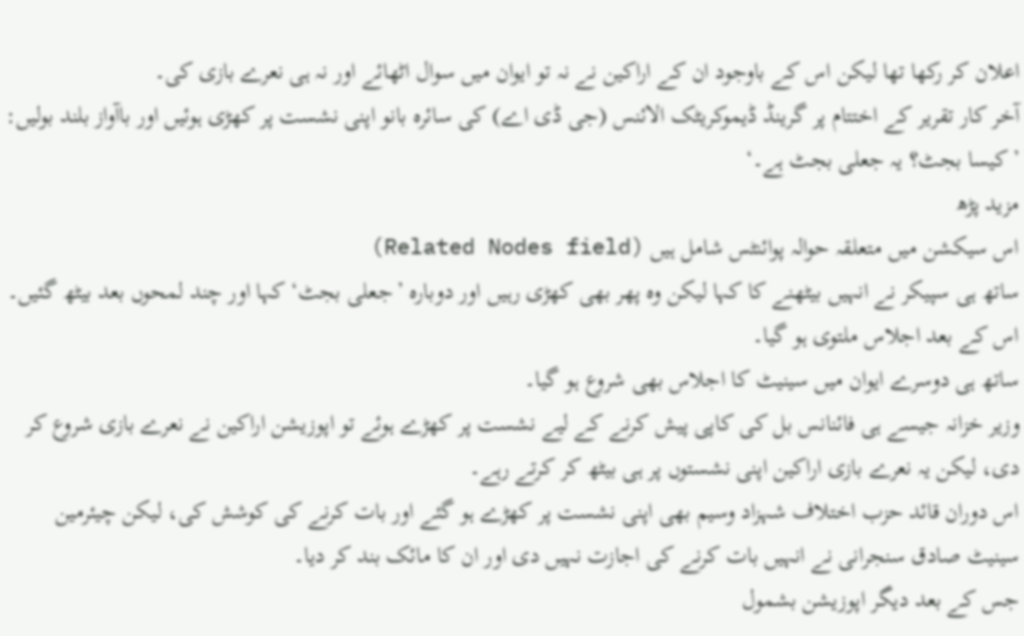اعلان کر رکھا تھا لیکن اس کے باوجود ان کے اراکین نے نہ تو ایوان میں سوال اٹھائے اور نہ ہی نعرے بازی کی۔
آخر کار تقریر کے اختتام پر گرینڈ ڈیموکریٹک الائنس (جی ڈی اے) کی سائرہ بانو اپنی نشست پر کھڑی ہوئیں اور باآواز بلند بولیں: ’کیسا بجٹ؟ یہ جعلی بجٹ ہے۔‘
مزید پڑھ
اس سیکشن میں متعلقہ حوالہ پوائنٹس شامل ہیں (Related Nodes field)
ساتھ ہی سپیکر نے انہیں بیٹھنے کا کہا لیکن وہ پھر بھی کھڑی رہیں اور دوبارہ ’جعلی بجٹ‘ کہا اور چند لمحوں بعد بیٹھ گئیں۔ اس کے بعد اجلاس ملتوی ہو گیا۔
ساتھ ہی دوسرے ایوان میں سینیٹ کا اجلاس بھی شروع ہو گیا۔
وزیر خزانہ جیسے ہی فائنانس بل کی کاپی پیش کرنے کے لیے نشست پر کھڑے ہوئے تو اپوزیشن اراکین نے نعرے بازی شروع کر دی، لیکن یہ نعرے بازی اراکین اپنی نشستوں پر ہی بیٹھ کر کرتے رہے۔
اس دوران قائد حزب اختلاف شہزاد وسیم بھی اپنی نشست پر کھڑے ہو گئے اور بات کرنے کی کوشش کی، لیکن چیئرمین سینیٹ صادق سنجرانی نے انہیں بات کرنے کی اجازت نہیں دی اور ان کا مائک بند کر دیا۔
جس کے بعد دیگر اپوزیشن بشمول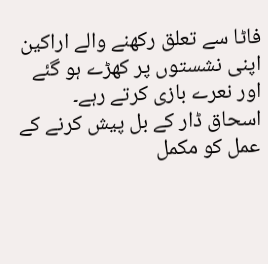فاٹا سے تعلق رکھنے والے اراکین اپنی نشستوں پر کھڑے ہو گئے اور نعرے بازی کرتے رہے۔
اسحاق ڈار کے بل پیش کرنے کے عمل کو مکمل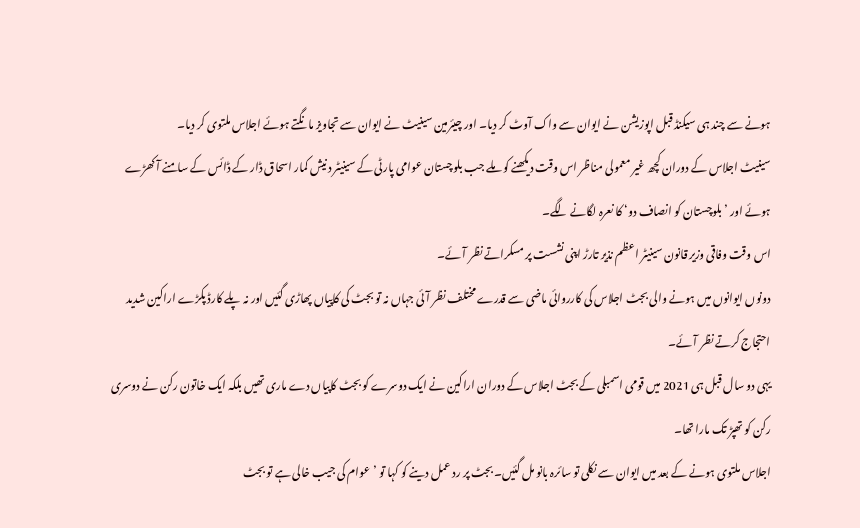ہونے سے چند ہی سیکنڈ قبل اپوزیشن نے ایوان سے واک آوٹ کر دیا۔ اور چیئرمین سینیٹ نے ایوان سے تجاویز مانگتے ہوئے اجلاس ملتوی کر دیا۔
سینیٹ اجلاس کے دوران کچھ غیر معمولی مناظر اس وقت دیکھنے کو ملے جب بلوچستان عوامی پارٹی کے سینیٹر دنیش کمار اسحاق ڈار کے ڈائس کے سامنے آ کھڑے ہوئے اور ’بلوچستان کو انصاف دو‘ کا نعرہ لگانے لگے۔
اس وقت وفاقی وزیر قانون سینیٹر اعظم نذیر تارڑ اپنی نشست پر مسکراتے نظر آئے۔
دونوں ایوانوں میں ہونے والی بجٹ اجلاس کی کارروائی ماضی سے قدرے مختلف نظر آئی جہاں نہ تو بجٹ کی کاپیاں پھاڑی گئیں اور نہ پلے کارڈ پکڑے اراکین شدید احتجاج کرتے نظر آئے۔
یہی دو سال قبل ہی 2021 میں قومی اسمبلی کے بجٹ اجلاس کے دوران اراکین نے ایک دوسرے کو بجٹ کاپیاں دے ماری تھیں بلکہ ایک خاتون رکن نے دوسری رکن کو تھپڑ تک مارا تھا۔
اجلاس ملتوی ہونے کے بعد میں ایوان سے نکلی تو سائرہ بانو مل گئیں۔ بجٹ پر رد عمل دینے کو کہا تو ’عوام کی جیب خالی ہے تو بجٹ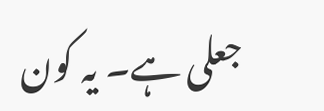جعلی ہے۔ یہ کون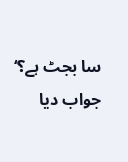سا بجٹ ہے؟‘ جواب دیا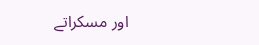اور مسکراتے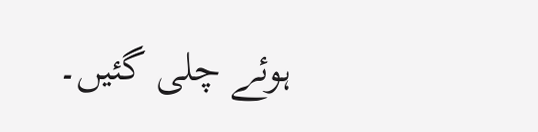ہوئے چلی گئیں۔